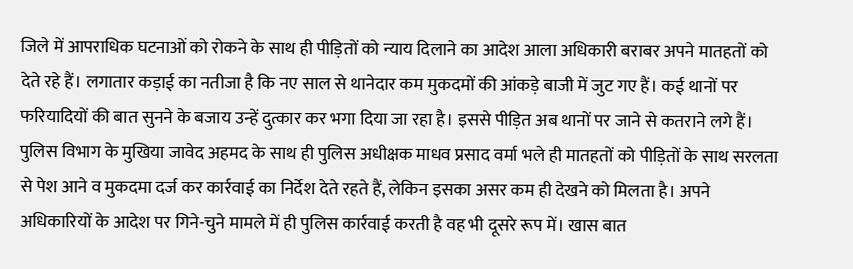जिले में आपराधिक घटनाओं को रोकने के साथ ही पीड़ितों को न्याय दिलाने का आदेश आला अधिकारी बराबर अपने मातहतों को देते रहे हैं। लगातार कड़ाई का नतीजा है कि नए साल से थानेदार कम मुकदमों की आंकड़े बाजी में जुट गए हैं। कई थानों पर फरियादियों की बात सुनने के बजाय उन्हें दुत्कार कर भगा दिया जा रहा है। इससे पीड़ित अब थानों पर जाने से कतराने लगे हैं।
पुलिस विभाग के मुखिया जावेद अहमद के साथ ही पुलिस अधीक्षक माधव प्रसाद वर्मा भले ही मातहतों को पीड़ितों के साथ सरलता से पेश आने व मुकदमा दर्ज कर कार्रवाई का निर्देश देते रहते हैं, लेकिन इसका असर कम ही देखने को मिलता है। अपने अधिकारियों के आदेश पर गिने-चुने मामले में ही पुलिस कार्रवाई करती है वह भी दूसरे रूप में। खास बात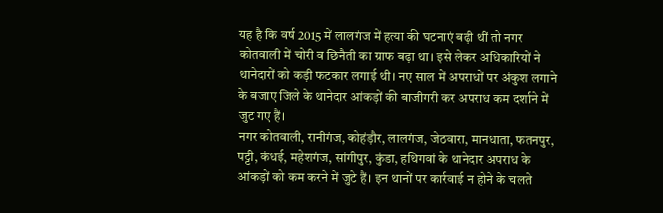यह है कि वर्ष 2015 में लालगंज में हत्या की घटनाएं बढ़ी थीं तो नगर कोतवाली में चोरी व छिनैती का ग्राफ बढ़ा था। इसे लेकर अधिकारियों ने थानेदारों को कड़ी फटकार लगाई थी। नए साल में अपराधों पर अंकुश लगाने के बजाए जिले के थानेदार आंकड़ों की बाजीगरी कर अपराध कम दर्शाने में जुट गए हैं।
नगर कोतवाली, रानीगंज, कोहंड़ौर, लालगंज, जेठवारा, मानधाता, फतनपुर, पट्टी, कंधई, महेशगंज, सांगीपुर, कुंडा, हथिगवां के थानेदार अपराध के आंकड़ों को कम करने में जुटे हैं। इन थानों पर कार्रवाई न होने के चलते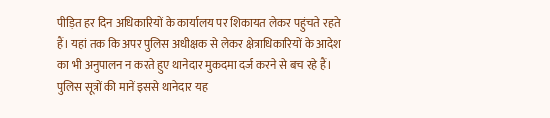पीड़ित हर दिन अधिकारियों के कार्यालय पर शिकायत लेकर पहुंचते रहते हैं। यहां तक कि अपर पुलिस अधीक्षक से लेकर क्षेत्राधिकारियों के आदेश का भी अनुपालन न करते हुए थानेदार मुकदमा दर्ज करने से बच रहे हैं। पुलिस सूत्रों की मानें इससे थानेदार यह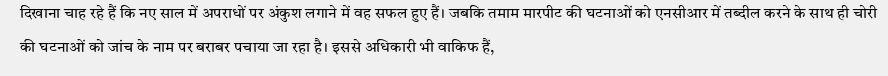दिखाना चाह रहे हैं कि नए साल में अपराधों पर अंकुश लगाने में वह सफल हुए हैं। जबकि तमाम मारपीट की घटनाओं को एनसीआर में तब्दील करने के साथ ही चोरी की घटनाओं को जांच के नाम पर बराबर पचाया जा रहा है। इससे अधिकारी भी वाकिफ हैं,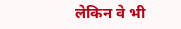लेकिन वे भी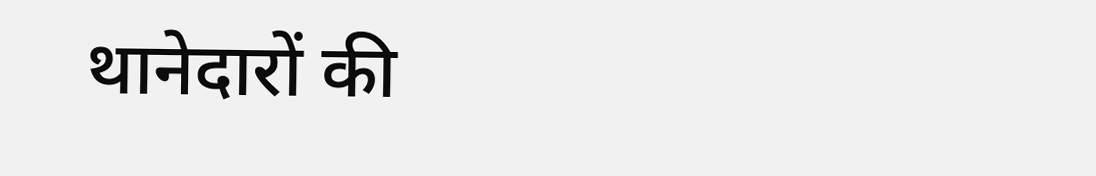थानेदारों की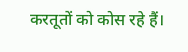करतूतों को कोस रहे हैं।